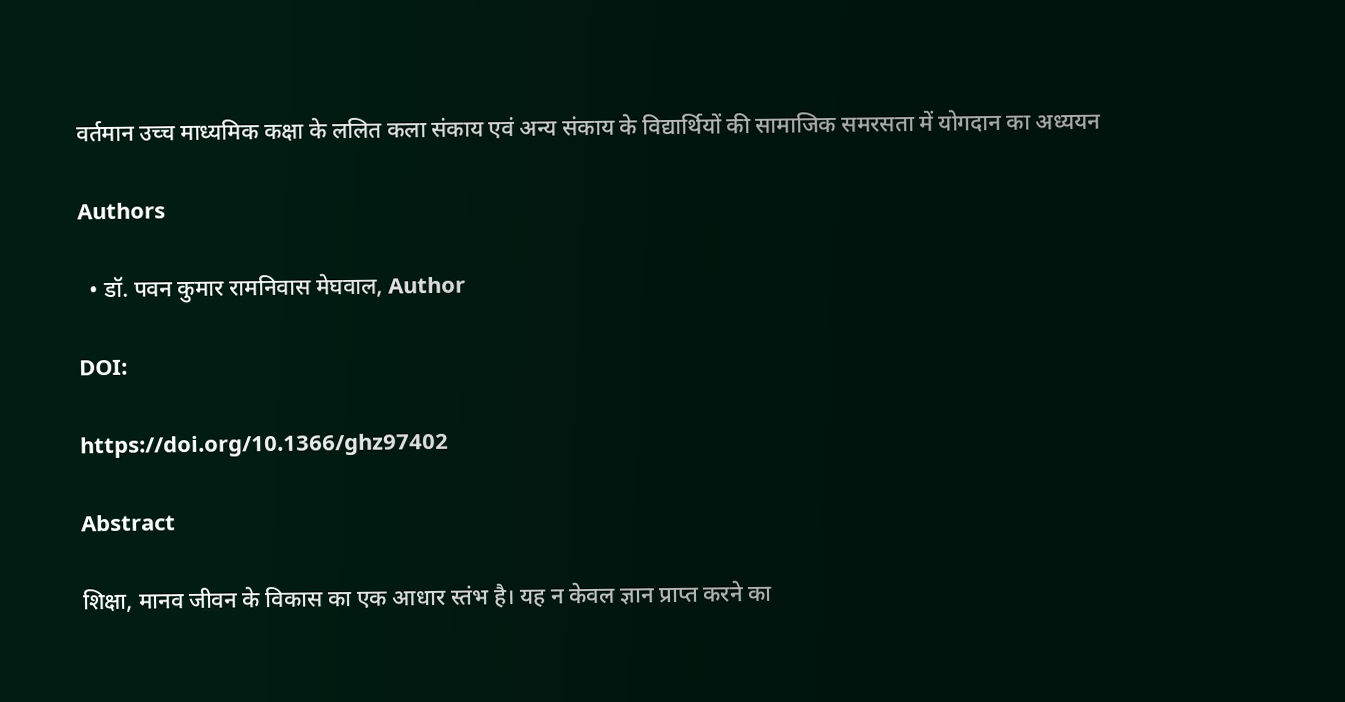वर्तमान उच्च माध्यमिक कक्षा के ललित कला संकाय एवं अन्य संकाय के विद्यार्थियों की सामाजिक समरसता में योगदान का अध्ययन

Authors

  • डॉ. पवन कुमार रामनिवास मेघवाल, Author

DOI:

https://doi.org/10.1366/ghz97402

Abstract

शिक्षा, मानव जीवन के विकास का एक आधार स्तंभ है। यह न केवल ज्ञान प्राप्त करने का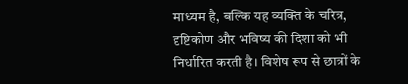माध्यम है, बल्कि यह व्यक्ति के चरित्र, दृष्टिकोण और भविष्य की दिशा को भी निर्धारित करती है। विशेष रूप से छात्रों के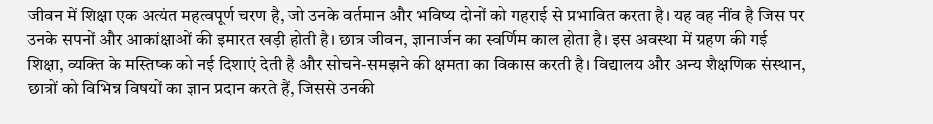जीवन में शिक्षा एक अत्यंत महत्वपूर्ण चरण है, जो उनके वर्तमान और भविष्य दोनों को गहराई से प्रभावित करता है। यह वह नींव है जिस पर उनके सपनों और आकांक्षाओं की इमारत खड़ी होती है। छात्र जीवन, ज्ञानार्जन का स्वर्णिम काल होता है। इस अवस्था में ग्रहण की गई शिक्षा, व्यक्ति के मस्तिष्क को नई दिशाएं देती है और सोचने-समझने की क्षमता का विकास करती है। विद्यालय और अन्य शैक्षणिक संस्थान, छात्रों को विभिन्न विषयों का ज्ञान प्रदान करते हैं, जिससे उनकी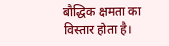बौद्धिक क्षमता का विस्तार होता है।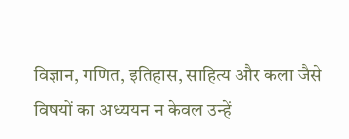विज्ञान, गणित, इतिहास, साहित्य और कला जैसे विषयों का अध्ययन न केवल उन्हें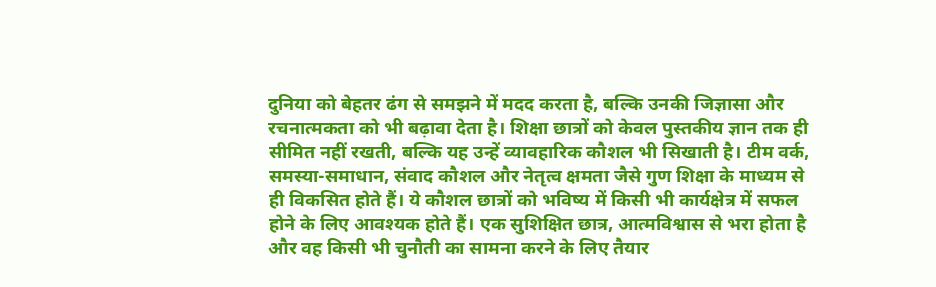दुनिया को बेहतर ढंग से समझने में मदद करता है, बल्कि उनकी जिज्ञासा और रचनात्मकता को भी बढ़ावा देता है। शिक्षा छात्रों को केवल पुस्तकीय ज्ञान तक ही सीमित नहीं रखती, बल्कि यह उन्हें व्यावहारिक कौशल भी सिखाती है। टीम वर्क, समस्या-समाधान, संवाद कौशल और नेतृत्व क्षमता जैसे गुण शिक्षा के माध्यम से ही विकसित होते हैं। ये कौशल छात्रों को भविष्य में किसी भी कार्यक्षेत्र में सफल होने के लिए आवश्यक होते हैं। एक सुशिक्षित छात्र, आत्मविश्वास से भरा होता है और वह किसी भी चुनौती का सामना करने के लिए तैयार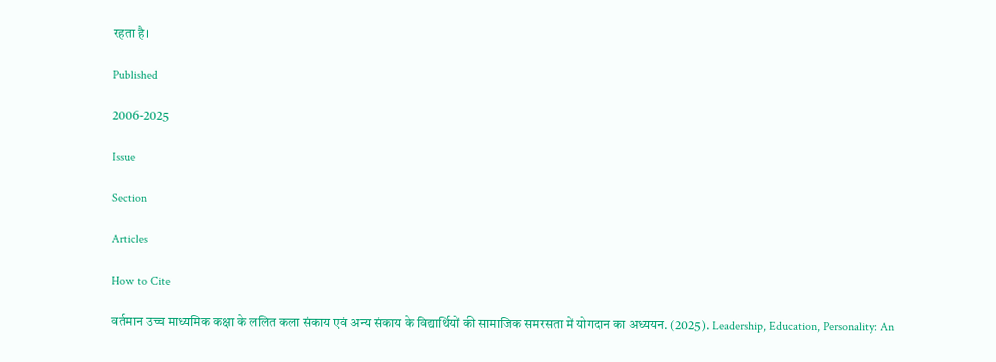रहता है।

Published

2006-2025

Issue

Section

Articles

How to Cite

वर्तमान उच्च माध्यमिक कक्षा के ललित कला संकाय एवं अन्य संकाय के विद्यार्थियों की सामाजिक समरसता में योगदान का अध्ययन. (2025). Leadership, Education, Personality: An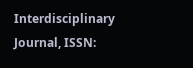Interdisciplinary Journal, ISSN: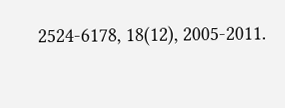2524-6178, 18(12), 2005-2011.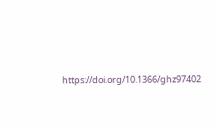https://doi.org/10.1366/ghz97402